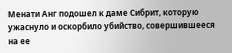Менати Анг подошел к даме Сибрит, которую ужаснуло и оскорбило убийство, совершившееся на ее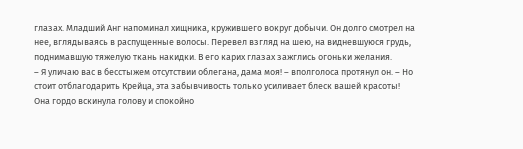глазах. Младший Анг напоминал хищника, кружившего вокруг добычи. Он долго смотрел на нее, вглядываясь в распущенные волосы. Перевел взгляд на шею, на видневшуюся грудь, поднимавшую тяжелую ткань накидки. В его карих глазах зажглись огоньки желания.
– Я уличаю вас в бесстыжем отсутствии облегана, дама моя! – вполголоса протянул он. – Но стоит отблагодарить Крейца, эта забывчивость только усиливает блеск вашей красоты!
Она гордо вскинула голову и спокойно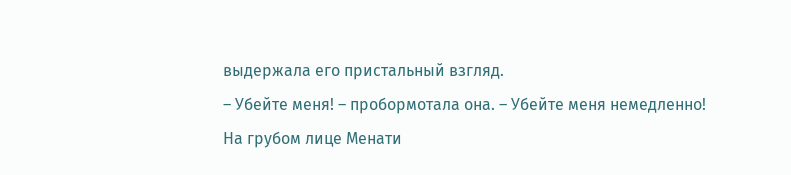выдержала его пристальный взгляд.
– Убейте меня! – пробормотала она. – Убейте меня немедленно!
На грубом лице Менати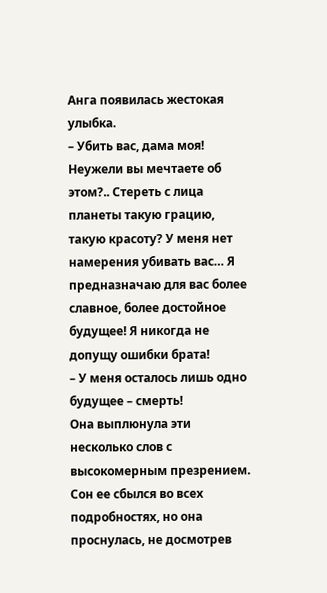Анга появилась жестокая улыбка.
– Убить вас, дама моя! Неужели вы мечтаете об этом?.. Стереть с лица планеты такую грацию, такую красоту? У меня нет намерения убивать вас… Я предназначаю для вас более славное, более достойное будущее! Я никогда не допущу ошибки брата!
– У меня осталось лишь одно будущее – смерть!
Она выплюнула эти несколько слов с высокомерным презрением. Сон ее сбылся во всех подробностях, но она проснулась, не досмотрев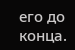его до конца.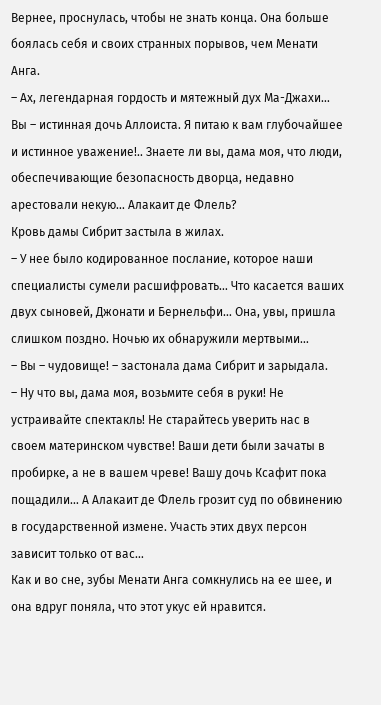Вернее, проснулась, чтобы не знать конца. Она больше боялась себя и своих странных порывов, чем Менати Анга.
– Ах, легендарная гордость и мятежный дух Ма-Джахи… Вы – истинная дочь Аллоиста. Я питаю к вам глубочайшее и истинное уважение!.. Знаете ли вы, дама моя, что люди, обеспечивающие безопасность дворца, недавно арестовали некую… Алакаит де Флель?
Кровь дамы Сибрит застыла в жилах.
– У нее было кодированное послание, которое наши специалисты сумели расшифровать… Что касается ваших двух сыновей, Джонати и Бернельфи… Она, увы, пришла слишком поздно. Ночью их обнаружили мертвыми…
– Вы – чудовище! – застонала дама Сибрит и зарыдала.
– Ну что вы, дама моя, возьмите себя в руки! Не устраивайте спектакль! Не старайтесь уверить нас в своем материнском чувстве! Ваши дети были зачаты в пробирке, а не в вашем чреве! Вашу дочь Ксафит пока пощадили… А Алакаит де Флель грозит суд по обвинению в государственной измене. Участь этих двух персон зависит только от вас…
Как и во сне, зубы Менати Анга сомкнулись на ее шее, и она вдруг поняла, что этот укус ей нравится.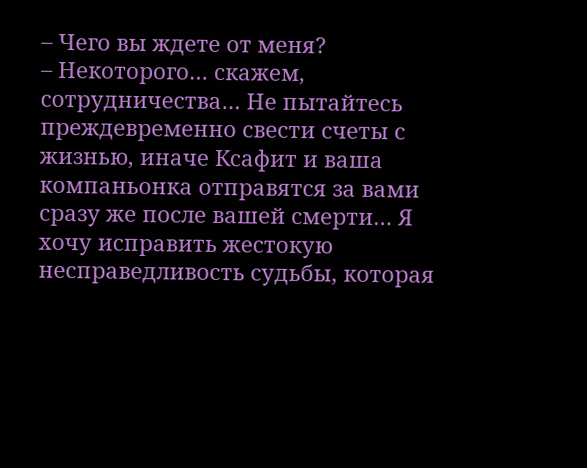– Чего вы ждете от меня?
– Некоторого… скажем, сотрудничества… Не пытайтесь преждевременно свести счеты с жизнью, иначе Ксафит и ваша компаньонка отправятся за вами сразу же после вашей смерти… Я хочу исправить жестокую несправедливость судьбы, которая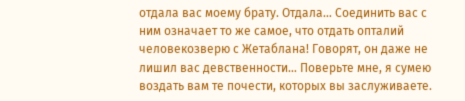отдала вас моему брату. Отдала… Соединить вас с ним означает то же самое, что отдать опталий человекозверю с Жетаблана! Говорят, он даже не лишил вас девственности… Поверьте мне, я сумею воздать вам те почести, которых вы заслуживаете.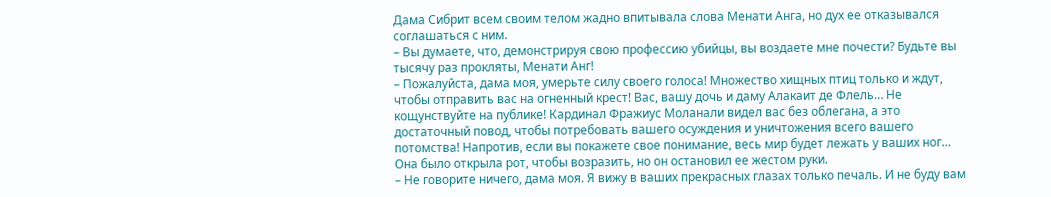Дама Сибрит всем своим телом жадно впитывала слова Менати Анга, но дух ее отказывался соглашаться с ним.
– Вы думаете, что, демонстрируя свою профессию убийцы, вы воздаете мне почести? Будьте вы тысячу раз прокляты, Менати Анг!
– Пожалуйста, дама моя, умерьте силу своего голоса! Множество хищных птиц только и ждут, чтобы отправить вас на огненный крест! Вас, вашу дочь и даму Алакаит де Флель… Не кощунствуйте на публике! Кардинал Фражиус Моланали видел вас без облегана, а это достаточный повод, чтобы потребовать вашего осуждения и уничтожения всего вашего потомства! Напротив, если вы покажете свое понимание, весь мир будет лежать у ваших ног…
Она было открыла рот, чтобы возразить, но он остановил ее жестом руки.
– Не говорите ничего, дама моя. Я вижу в ваших прекрасных глазах только печаль. И не буду вам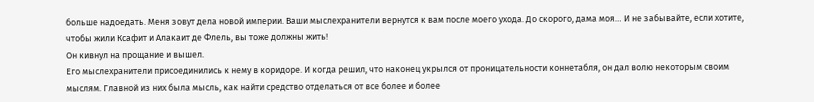больше надоедать. Меня зовут дела новой империи. Ваши мыслехранители вернутся к вам после моего ухода. До скорого, дама моя… И не забывайте, если хотите, чтобы жили Ксафит и Алакаит де Флель, вы тоже должны жить!
Он кивнул на прощание и вышел.
Его мыслехранители присоединились к нему в коридоре. И когда решил, что наконец укрылся от проницательности коннетабля, он дал волю некоторым своим мыслям. Главной из них была мысль, как найти средство отделаться от все более и более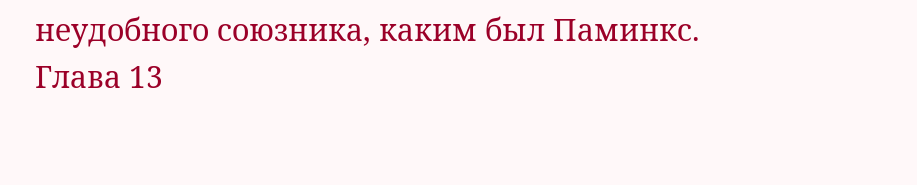неудобного союзника, каким был Паминкс.
Глава 13